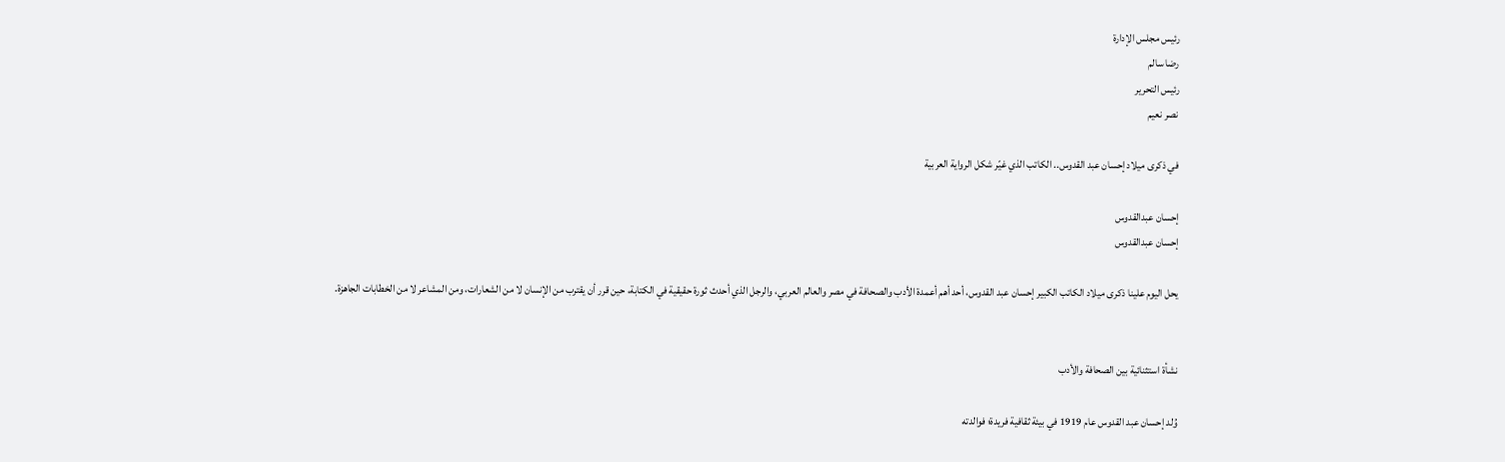رئيس مجلس الإدارة
رضا سالم
رئيس التحرير
نصر نعيم

في ذكرى ميلاد إحسان عبد القدوس.. الكاتب الذي غيّر شكل الرواية العربية

إحسان عبدالقدوس
إحسان عبدالقدوس

يحل اليوم علينا ذكرى ميلاد الكاتب الكبير إحسان عبد القدوس، أحد أهم أعمدة الأدب والصحافة في مصر والعالم العربي، والرجل الذي أحدث ثورة حقيقية في الكتابة، حين قرر أن يقترب من الإنسان لا من الشعارات، ومن المشاعر لا من الخطابات الجاهزة.


نشأة استثنائية بين الصحافة والأدب

وُلد إحسان عبد القدوس عام 1919 في بيئة ثقافية فريدة؛ فوالدته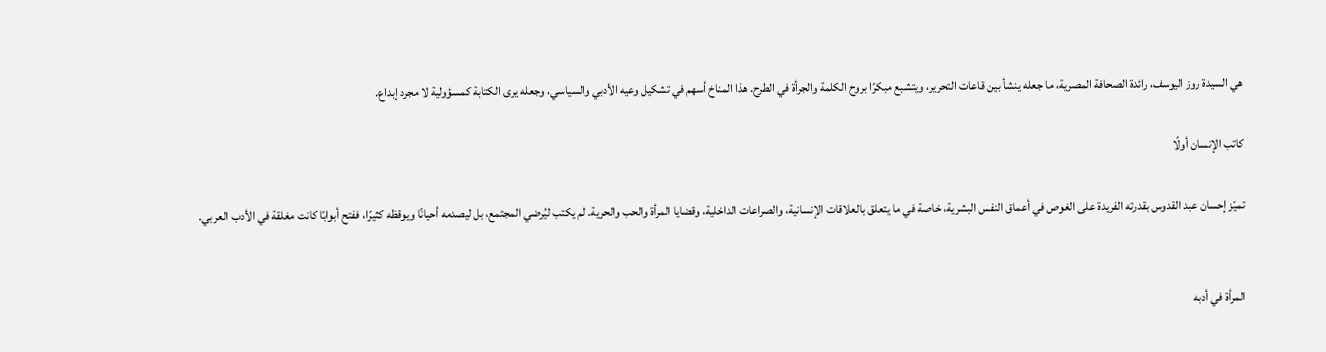هي السيدة روز اليوسف، رائدة الصحافة المصرية، ما جعله ينشأ بين قاعات التحرير، ويتشبع مبكرًا بروح الكلمة والجرأة في الطرح. هذا المناخ أسهم في تشكيل وعيه الأدبي والسياسي، وجعله يرى الكتابة كمسؤولية لا مجرد إبداع.

كاتب الإنسان أولًا

تميّز إحسان عبد القدوس بقدرته الفريدة على الغوص في أعماق النفس البشرية، خاصة في ما يتعلق بالعلاقات الإنسانية، والصراعات الداخلية، وقضايا المرأة والحب والحرية. لم يكتب ليُرضي المجتمع، بل ليصدمه أحيانًا ويوقظه كثيرًا، ففتح أبوابًا كانت مغلقة في الأدب العربي.


المرأة في أدبه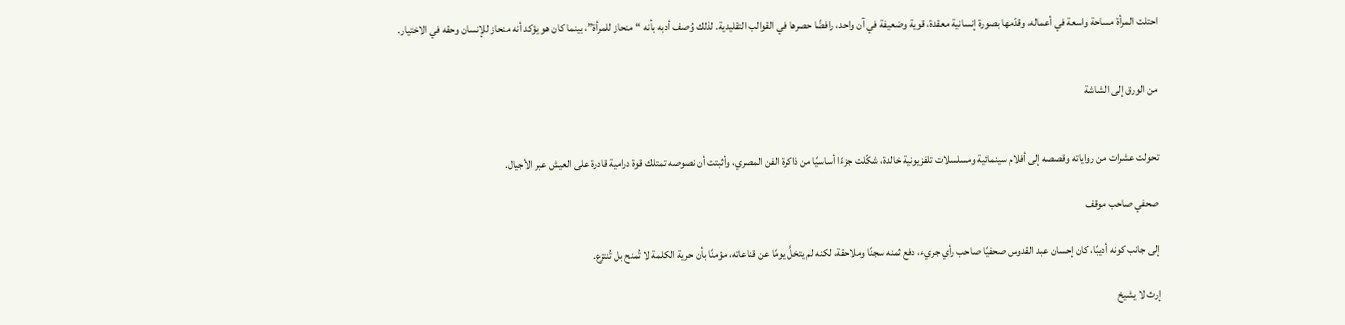احتلت المرأة مساحة واسعة في أعماله، وقدّمها بصورة إنسانية معقدة، قوية وضعيفة في آن واحد، رافضًا حصرها في القوالب التقليدية. لذلك وُصف أدبه بأنه “منحاز للمرأة”، بينما كان هو يؤكد أنه منحاز للإنسان وحقه في الاختيار.


من الورق إلى الشاشة


تحولت عشرات من رواياته وقصصه إلى أفلام سينمائية ومسلسلات تلفزيونية خالدة، شكّلت جزءًا أساسيًا من ذاكرة الفن المصري، وأثبتت أن نصوصه تمتلك قوة درامية قادرة على العيش عبر الأجيال.

صحفي صاحب موقف

إلى جانب كونه أديبًا، كان إحسان عبد القدوس صحفيًا صاحب رأي جريء، دفع ثمنه سجنًا وملاحقة، لكنه لم يتخلَّ يومًا عن قناعاته، مؤمنًا بأن حرية الكلمة لا تُمنح بل تُنتزع.

إرث لا يشيخ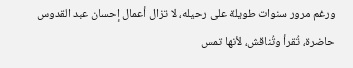ورغم مرور سنوات طويلة على رحيله، لا تزال أعمال إحسان عبد القدوس حاضرة، تُقرأ وتُناقش، لأنها تمس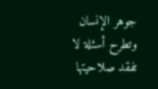جوهر الإنسان وتطرح أسئلة لا تفقد صلاحيتها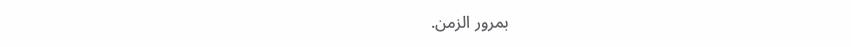بمرور الزمن.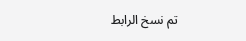تم نسخ الرابط